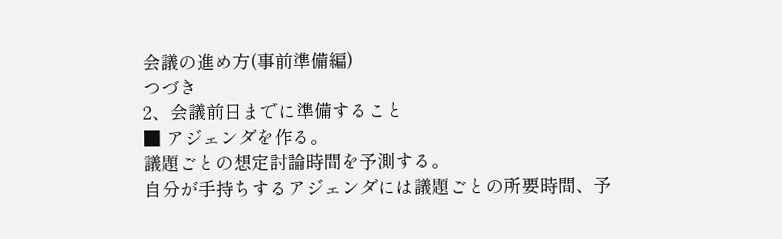会議の進め方(事前準備編)
つづき
2、会議前日までに準備すること
■ アジェンダを作る。
議題ごとの想定討論時間を予測する。
自分が手持ちするアジェンダには議題ごとの所要時間、予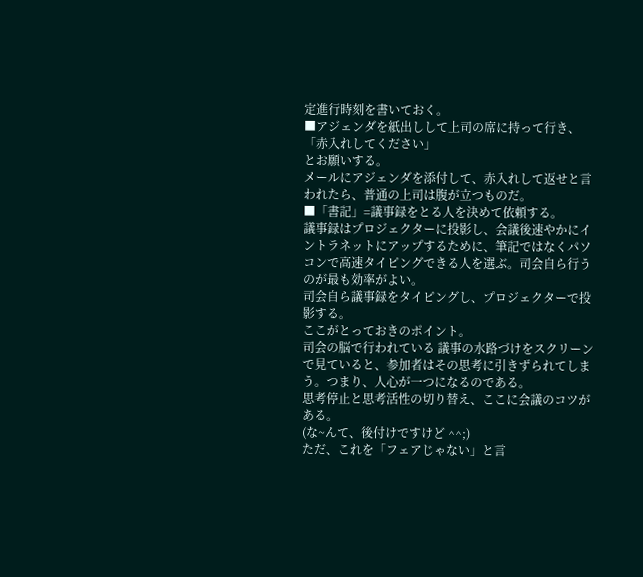定進行時刻を書いておく。
■アジェンダを紙出しして上司の席に持って行き、
「赤入れしてください」
とお願いする。
メールにアジェンダを添付して、赤入れして返せと言われたら、普通の上司は腹が立つものだ。
■「書記」=議事録をとる人を決めて依頼する。
議事録はプロジェクターに投影し、会議後速やかにイントラネットにアップするために、筆記ではなくパソコンで高速タイピングできる人を選ぶ。司会自ら行うのが最も効率がよい。
司会自ら議事録をタイピングし、プロジェクターで投影する。
ここがとっておきのポイント。
司会の脳で行われている 議事の水路づけをスクリーンで見ていると、参加者はその思考に引きずられてしまう。つまり、人心が一つになるのである。
思考停止と思考活性の切り替え、ここに会議のコツがある。
(な~んて、後付けですけど ^^;)
ただ、これを「フェアじゃない」と言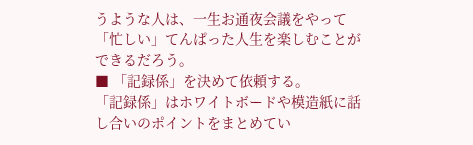うような人は、一生お通夜会議をやって「忙しい」てんぱった人生を楽しむことができるだろう。
■ 「記録係」を決めて依頼する。
「記録係」はホワイトボードや模造紙に話し合いのポイントをまとめてい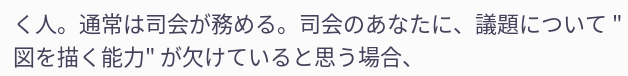く人。通常は司会が務める。司会のあなたに、議題について "図を描く能力" が欠けていると思う場合、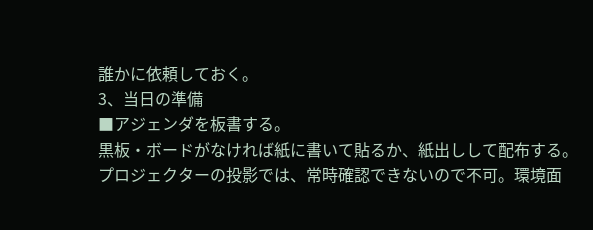誰かに依頼しておく。
3、当日の準備
■アジェンダを板書する。
黒板・ボードがなければ紙に書いて貼るか、紙出しして配布する。
プロジェクターの投影では、常時確認できないので不可。環境面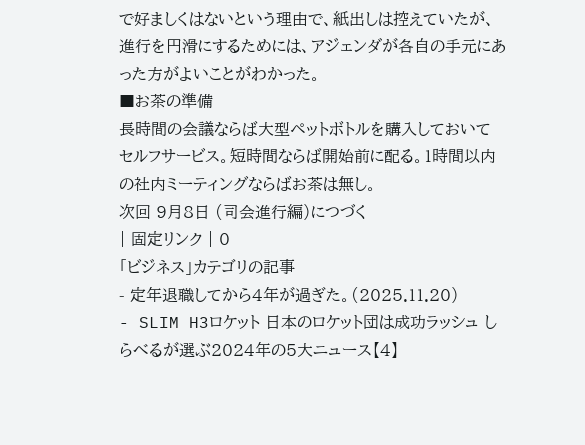で好ましくはないという理由で、紙出しは控えていたが、進行を円滑にするためには、アジェンダが各自の手元にあった方がよいことがわかった。
■お茶の準備
長時間の会議ならば大型ペットボトルを購入しておいて セルフサービス。短時間ならば開始前に配る。1時間以内の社内ミーティングならばお茶は無し。
次回 9月8日 (司会進行編)につづく
| 固定リンク | 0
「ビジネス」カテゴリの記事
- 定年退職してから4年が過ぎた。(2025.11.20)
- SLIM H3ロケット 日本のロケット団は成功ラッシュ しらべるが選ぶ2024年の5大ニュース【4】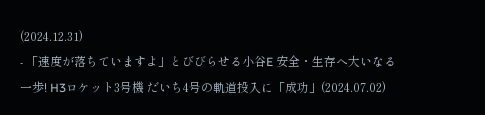(2024.12.31)
- 「速度が落ちていますよ」とびびらせる小谷E 安全・生存へ大いなる一歩! H3ロケット3号機 だいち4号の軌道投入に「成功」(2024.07.02)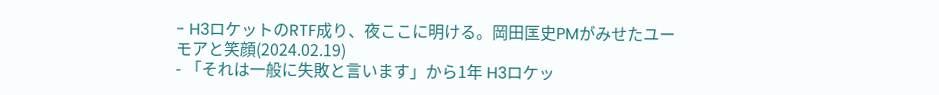- H3ロケットのRTF成り、夜ここに明ける。岡田匡史PMがみせたユーモアと笑顔(2024.02.19)
- 「それは一般に失敗と言います」から1年 H3ロケッ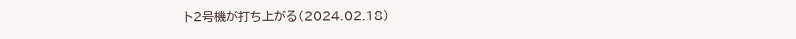ト2号機が打ち上がる(2024.02.18)